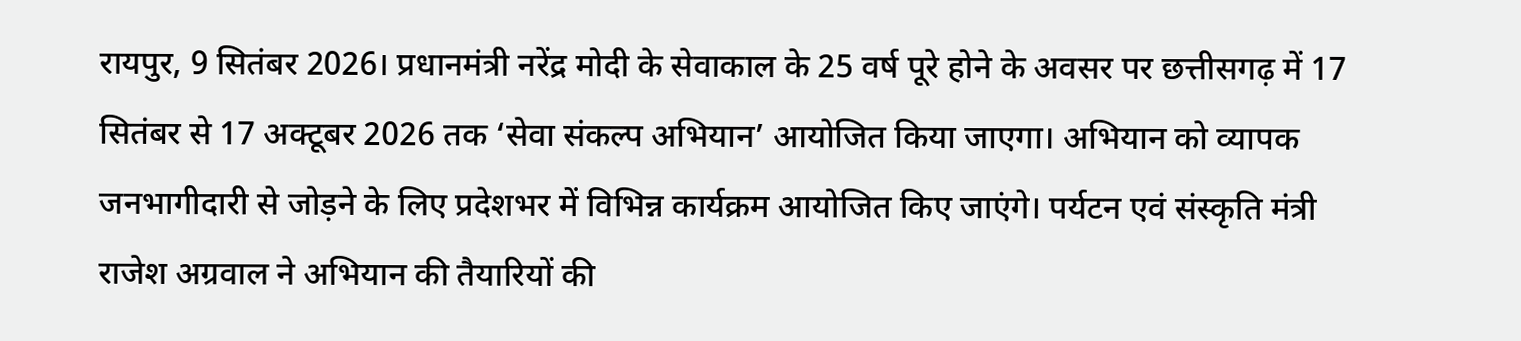रायपुर, 9 सितंबर 2026। प्रधानमंत्री नरेंद्र मोदी के सेवाकाल के 25 वर्ष पूरे होने के अवसर पर छत्तीसगढ़ में 17 सितंबर से 17 अक्टूबर 2026 तक ‘सेवा संकल्प अभियान’ आयोजित किया जाएगा। अभियान को व्यापक जनभागीदारी से जोड़ने के लिए प्रदेशभर में विभिन्न कार्यक्रम आयोजित किए जाएंगे। पर्यटन एवं संस्कृति मंत्री राजेश अग्रवाल ने अभियान की तैयारियों की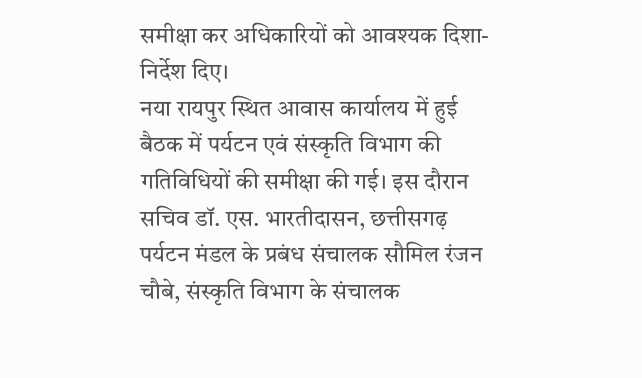समीक्षा कर अधिकारियों को आवश्यक दिशा-निर्देश दिए।
नया रायपुर स्थित आवास कार्यालय में हुई बैठक में पर्यटन एवं संस्कृति विभाग की गतिविधियों की समीक्षा की गई। इस दौरान सचिव डॉ. एस. भारतीदासन, छत्तीसगढ़ पर्यटन मंडल के प्रबंध संचालक सौमिल रंजन चौबे, संस्कृति विभाग के संचालक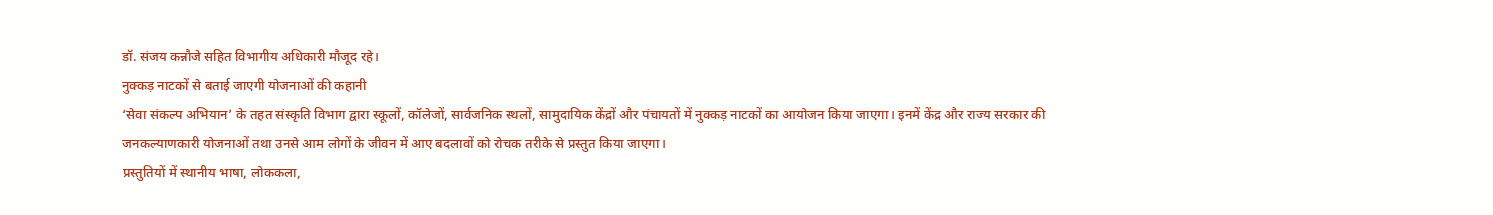डॉ. संजय कन्नौजे सहित विभागीय अधिकारी मौजूद रहे।
नुक्कड़ नाटकों से बताई जाएगी योजनाओं की कहानी
‘सेवा संकल्प अभियान’ के तहत संस्कृति विभाग द्वारा स्कूलों, कॉलेजों, सार्वजनिक स्थलों, सामुदायिक केंद्रों और पंचायतों में नुक्कड़ नाटकों का आयोजन किया जाएगा। इनमें केंद्र और राज्य सरकार की जनकल्याणकारी योजनाओं तथा उनसे आम लोगों के जीवन में आए बदलावों को रोचक तरीके से प्रस्तुत किया जाएगा।
प्रस्तुतियों में स्थानीय भाषा, लोककला,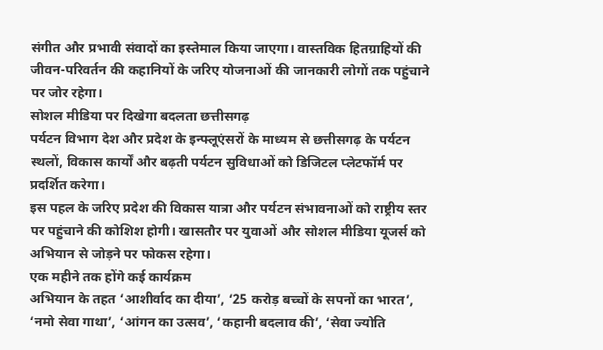संगीत और प्रभावी संवादों का इस्तेमाल किया जाएगा। वास्तविक हितग्राहियों की जीवन-परिवर्तन की कहानियों के जरिए योजनाओं की जानकारी लोगों तक पहुंचाने पर जोर रहेगा।
सोशल मीडिया पर दिखेगा बदलता छत्तीसगढ़
पर्यटन विभाग देश और प्रदेश के इन्फ्लूएंसरों के माध्यम से छत्तीसगढ़ के पर्यटन स्थलों, विकास कार्यों और बढ़ती पर्यटन सुविधाओं को डिजिटल प्लेटफॉर्म पर प्रदर्शित करेगा।
इस पहल के जरिए प्रदेश की विकास यात्रा और पर्यटन संभावनाओं को राष्ट्रीय स्तर पर पहुंचाने की कोशिश होगी। खासतौर पर युवाओं और सोशल मीडिया यूजर्स को अभियान से जोड़ने पर फोकस रहेगा।
एक महीने तक होंगे कई कार्यक्रम
अभियान के तहत ‘आशीर्वाद का दीया’, ‘25 करोड़ बच्चों के सपनों का भारत’, ‘नमो सेवा गाथा’, ‘आंगन का उत्सव’, ‘कहानी बदलाव की’, ‘सेवा ज्योति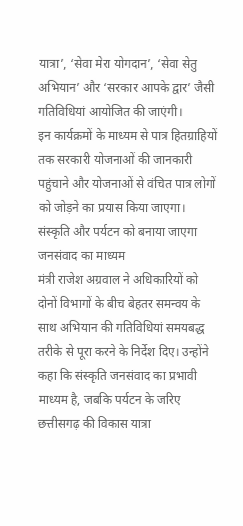यात्रा’, ‘सेवा मेरा योगदान’, ‘सेवा सेतु अभियान’ और ‘सरकार आपके द्वार’ जैसी गतिविधियां आयोजित की जाएंगी।
इन कार्यक्रमों के माध्यम से पात्र हितग्राहियों तक सरकारी योजनाओं की जानकारी पहुंचाने और योजनाओं से वंचित पात्र लोगों को जोड़ने का प्रयास किया जाएगा।
संस्कृति और पर्यटन को बनाया जाएगा जनसंवाद का माध्यम
मंत्री राजेश अग्रवाल ने अधिकारियों को दोनों विभागों के बीच बेहतर समन्वय के साथ अभियान की गतिविधियां समयबद्ध तरीके से पूरा करने के निर्देश दिए। उन्होंने कहा कि संस्कृति जनसंवाद का प्रभावी माध्यम है, जबकि पर्यटन के जरिए छत्तीसगढ़ की विकास यात्रा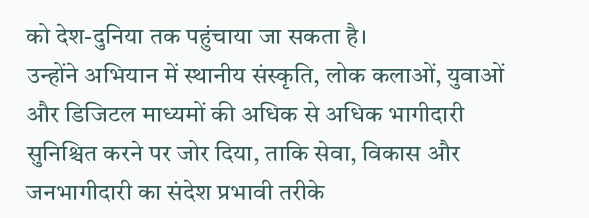को देश-दुनिया तक पहुंचाया जा सकता है।
उन्होंने अभियान में स्थानीय संस्कृति, लोक कलाओं, युवाओं और डिजिटल माध्यमों की अधिक से अधिक भागीदारी सुनिश्चित करने पर जोर दिया, ताकि सेवा, विकास और जनभागीदारी का संदेश प्रभावी तरीके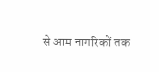से आम नागरिकों तक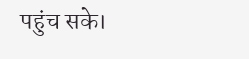पहुंच सके।